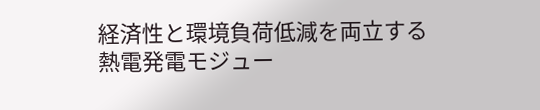経済性と環境負荷低減を両立する熱電発電モジュー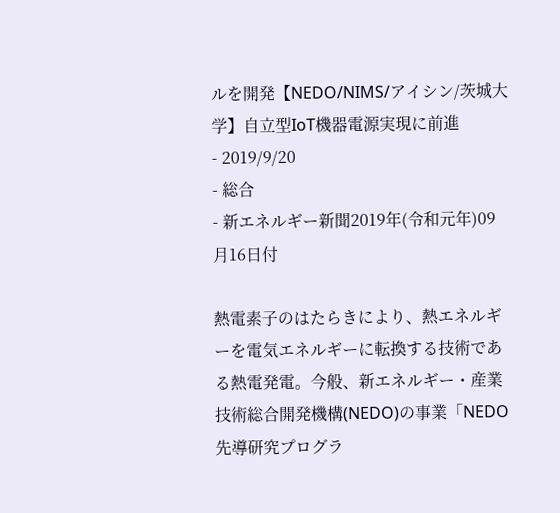ルを開発【NEDO/NIMS/アイシン/茨城大学】自立型IoT機器電源実現に前進
- 2019/9/20
- 総合
- 新エネルギー新聞2019年(令和元年)09月16日付

熱電素子のはたらきにより、熱エネルギーを電気エネルギーに転換する技術である熱電発電。今般、新エネルギー・産業技術総合開発機構(NEDO)の事業「NEDO先導研究プログラ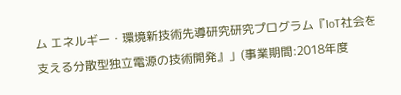ム エネルギー・環境新技術先導研究研究プログラム『IoT社会を支える分散型独立電源の技術開発』」(事業期間:2018年度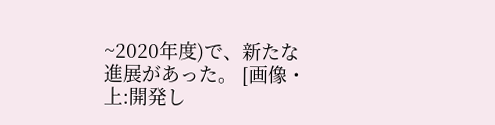~2020年度)で、新たな進展があった。 [画像・上:開発し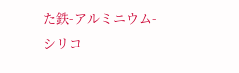た鉄-アルミニウム-シリコ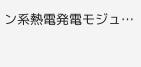ン系熱電発電モジュ…